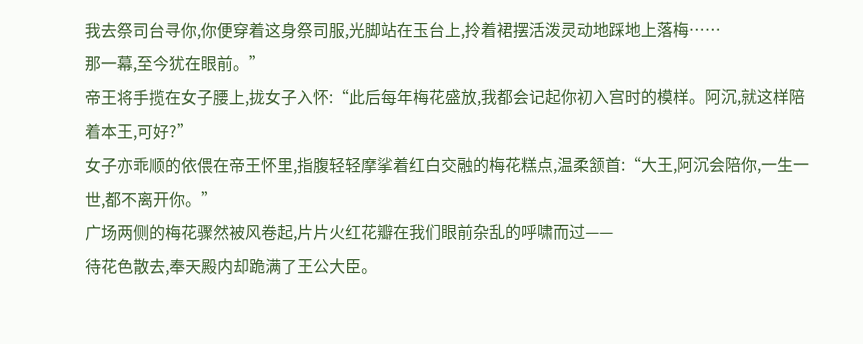我去祭司台寻你,你便穿着这身祭司服,光脚站在玉台上,拎着裙摆活泼灵动地踩地上落梅……
那一幕,至今犹在眼前。”
帝王将手揽在女子腰上,拢女子入怀:“此后每年梅花盛放,我都会记起你初入宫时的模样。阿沉,就这样陪着本王,可好?”
女子亦乖顺的依偎在帝王怀里,指腹轻轻摩挲着红白交融的梅花糕点,温柔颔首:“大王,阿沉会陪你,一生一世,都不离开你。”
广场两侧的梅花骤然被风卷起,片片火红花瓣在我们眼前杂乱的呼啸而过——
待花色散去,奉天殿内却跪满了王公大臣。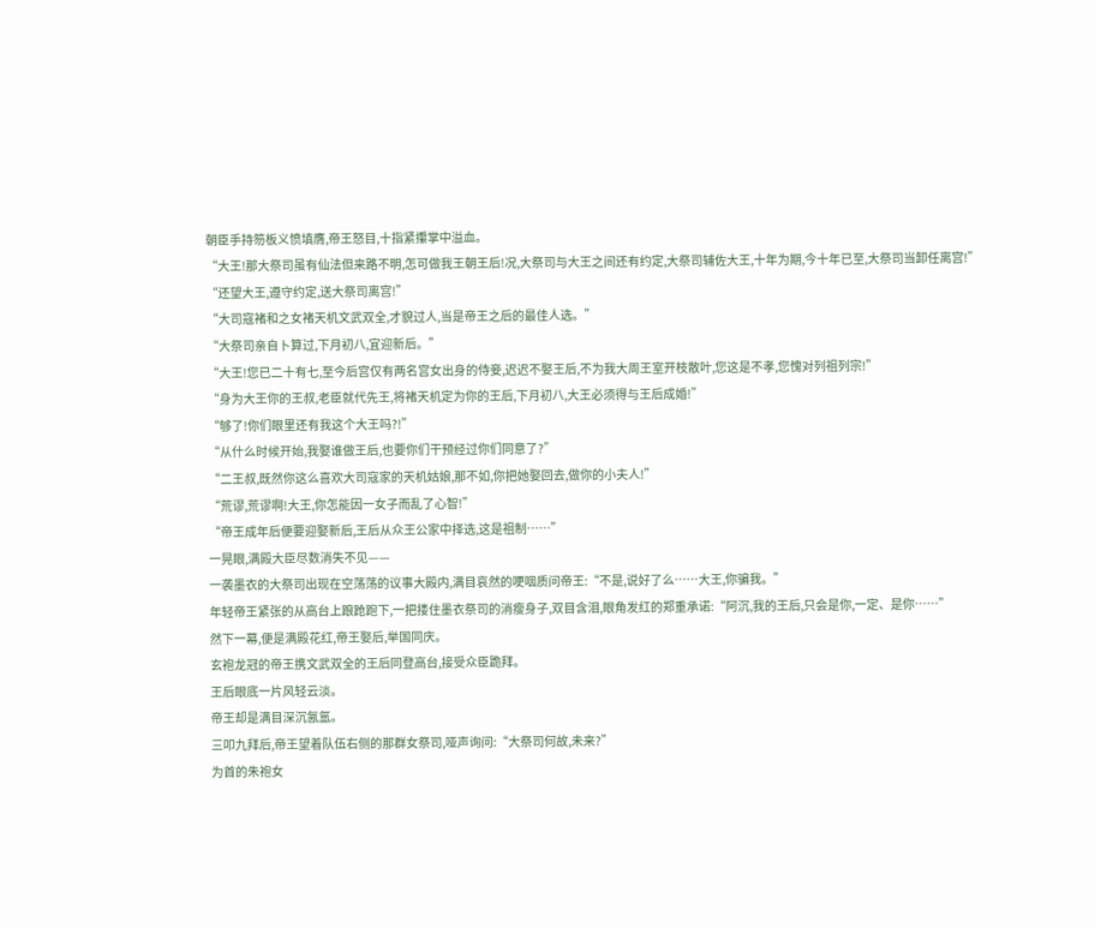朝臣手持笏板义愤填膺,帝王怒目,十指紧攥掌中溢血。
“大王!那大祭司虽有仙法但来路不明,怎可做我王朝王后!况,大祭司与大王之间还有约定,大祭司辅佐大王,十年为期,今十年已至,大祭司当卸任离宫!”
“还望大王,遵守约定,送大祭司离宫!”
“大司寇褚和之女褚天机文武双全,才貌过人,当是帝王之后的最佳人选。”
“大祭司亲自卜算过,下月初八,宜迎新后。”
“大王!您已二十有七,至今后宫仅有两名宫女出身的侍妾,迟迟不娶王后,不为我大周王室开枝散叶,您这是不孝,您愧对列祖列宗!”
“身为大王你的王叔,老臣就代先王,将褚天机定为你的王后,下月初八,大王必须得与王后成婚!”
“够了!你们眼里还有我这个大王吗?!”
“从什么时候开始,我娶谁做王后,也要你们干预经过你们同意了?”
“二王叔,既然你这么喜欢大司寇家的天机姑娘,那不如,你把她娶回去,做你的小夫人!”
“荒谬,荒谬啊!大王,你怎能因一女子而乱了心智!”
“帝王成年后便要迎娶新后,王后从众王公家中择选,这是祖制……”
一晃眼,满殿大臣尽数消失不见——
一袭墨衣的大祭司出现在空荡荡的议事大殿内,满目哀然的哽咽质问帝王:“不是,说好了么……大王,你骗我。”
年轻帝王紧张的从高台上踉跄跑下,一把搂住墨衣祭司的消瘦身子,双目含泪,眼角发红的郑重承诺:“阿沉,我的王后,只会是你,一定、是你……”
然下一幕,便是满殿花红,帝王娶后,举国同庆。
玄袍龙冠的帝王携文武双全的王后同登高台,接受众臣跪拜。
王后眼底一片风轻云淡。
帝王却是满目深沉氤氲。
三叩九拜后,帝王望着队伍右侧的那群女祭司,哑声询问:“大祭司何故,未来?”
为首的朱袍女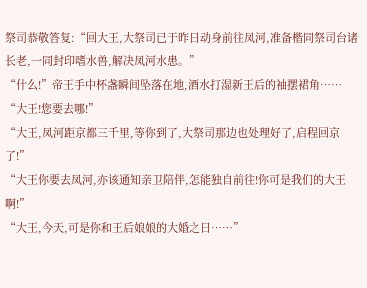祭司恭敬答复:“回大王,大祭司已于昨日动身前往凤河,准备楷同祭司台诸长老,一同封印嗜水兽,解决凤河水患。”
“什么!”帝王手中杯盏瞬间坠落在地,酒水打湿新王后的袖摆裙角……
“大王!您要去哪!”
“大王,凤河距京都三千里,等你到了,大祭司那边也处理好了,启程回京了!”
“大王你要去凤河,亦该通知亲卫陪伴,怎能独自前往!你可是我们的大王啊!”
“大王,今天,可是你和王后娘娘的大婚之日……”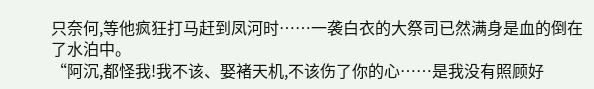只奈何,等他疯狂打马赶到凤河时……一袭白衣的大祭司已然满身是血的倒在了水泊中。
“阿沉,都怪我!我不该、娶褚天机,不该伤了你的心……是我没有照顾好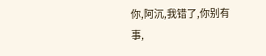你,阿沉,我错了,你别有事,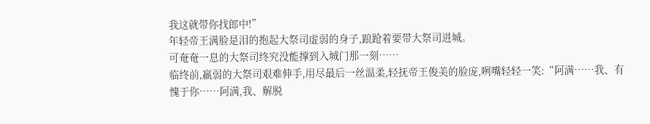我这就带你找郎中!”
年轻帝王满脸是泪的抱起大祭司虚弱的身子,踉跄着要带大祭司进城。
可奄奄一息的大祭司终究没能撑到入城门那一刻……
临终前,羸弱的大祭司艰难伸手,用尽最后一丝温柔,轻抚帝王俊美的脸庞,咧嘴轻轻一笑:“阿满……我、有愧于你……阿满,我、解脱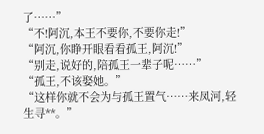了……”
“不!阿沉,本王不要你,不要你走!”
“阿沉,你睁开眼看看孤王,阿沉!”
“别走,说好的,陪孤王一辈子呢……”
“孤王,不该娶她。”
“这样你就不会为与孤王置气……来凤河,轻生寻**。”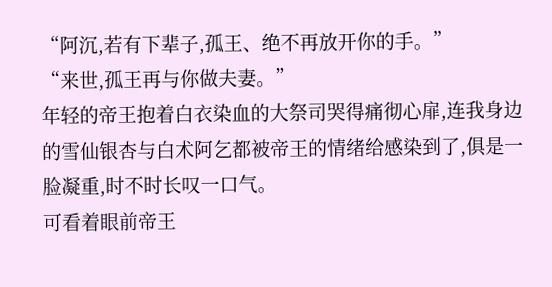“阿沉,若有下辈子,孤王、绝不再放开你的手。”
“来世,孤王再与你做夫妻。”
年轻的帝王抱着白衣染血的大祭司哭得痛彻心扉,连我身边的雪仙银杏与白术阿乞都被帝王的情绪给感染到了,俱是一脸凝重,时不时长叹一口气。
可看着眼前帝王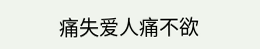痛失爱人痛不欲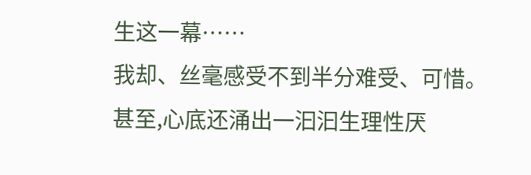生这一幕……
我却、丝毫感受不到半分难受、可惜。
甚至,心底还涌出一汩汩生理性厌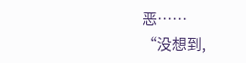恶……
“没想到,